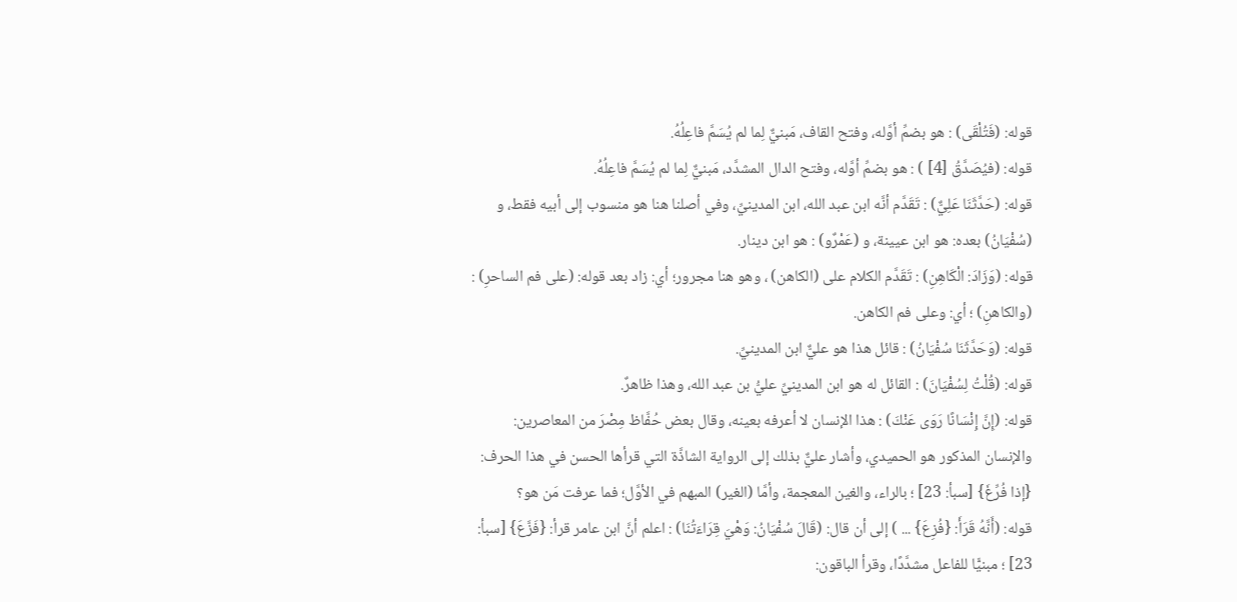قوله: (فَتُلْقَى) : هو بضمِّ أوَّله، وفتح القاف، مَبنيٌّ لِما لم يُسَمَّ فاعِلُهُ.
قوله: (فيُصَدَّقُ [4] ) : هو بضمِّ أوَّله، وفتح الدال المشدَّد، مَبنيٌّ لِما لم يُسَمَّ فاعِلُهُ.
قوله: (حَدَّثَنَا عَلِيٌّ) : تَقَدَّم أنَّه ابن عبد الله، ابن المدينيِّ، وفي أصلنا هنا هو منسوب إلى أبيه فقط، و (سُفْيَانُ) بعده: هو ابن عيينة، و (عَمْرٌو) : هو ابن دينار.
قوله: (وَزَادَ: الْكَاهِنِ) : تَقَدَّم الكلام على (الكاهن) ، وهو هنا مجرور؛ أي: زاد بعد قوله: (على فم الساحرِ) : (والكاهنِ) ؛ أي: وعلى فم الكاهن.
قوله: (وَحَدَّثَنَا سُفْيَانُ) : قائل هذا هو عليٌّ ابن المدينيِّ.
قوله: (قُلْتُ لِسُفْيَانَ) : القائل له هو ابن المدينيِّ عليُّ بن عبد الله، وهذا ظاهرٌ.
قوله: (إِنَّ إِنْسَانًا رَوَى عَنْكَ) : هذا الإنسان لا أعرفه بعينه، وقال بعض حُفَّاظ مِصْرَ من المعاصرين: والإنسان المذكور هو الحميدي، وأشار عليٌّ بذلك إلى الرواية الشاذَّة التي قرأها الحسن في هذا الحرف: {إذا فُرِّغَ} [سبأ: 23] ؛ بالراء، والغين المعجمة، وأمَّا (الغير) المبهم في الأوَّل؛ فما عرفت مَن هو؟
قوله: (أَنَّهُ قَرَأَ: {فُزِعَ} ... ) إلى أن قال: (قَالَ سُفْيَانُ: وَهْيَ قِرَاءَتُنَا) : اعلم أنَّ ابن عامر قرأ: {فَزَّعَ} [سبأ: 23] ؛ مبنيًّا للفاعل مشدَّدًا، وقرأ الباقون: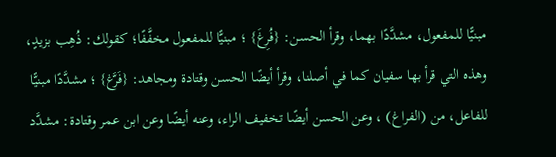مبنيًّا للمفعول، مشدَّدًا بهما، وقرأ الحسن: {فُرِغَ} ؛ مبنيًّا للمفعول مخفَّفًا؛ كقولك: ذُهِب بزيدٍ، وهذه التي قرأ بها سفيان كما في أصلنا، وقرأ أيضًا الحسن وقتادة ومجاهد: {فَرَّغ} ؛ مشدَّدًا مبنيًّا للفاعل، من (الفراغ) ، وعن الحسن أيضًا تخفيف الراء، وعنه أيضًا وعن ابن عمر وقتادة: مشدَّد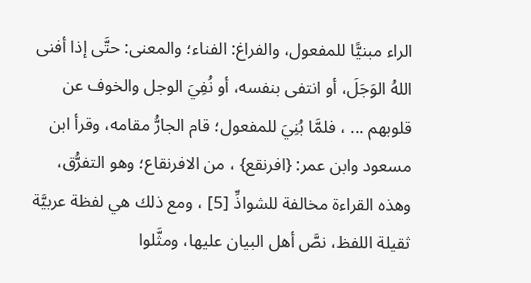الراء مبنيًّا للمفعول، والفراغ: الفناء؛ والمعنى: حتَّى إذا أفنى اللهُ الوَجَلَ، أو انتفى بنفسه، أو نُفِيَ الوجل والخوف عن قلوبهم ... ، فلمَّا بُنِيَ للمفعول؛ قام الجارُّ مقامه، وقرأ ابن مسعود وابن عمر: {افرنقع} ، من الافرنقاع؛ وهو التفرُّق، وهذه القراءة مخالفة للشواذِّ [5] ، ومع ذلك هي لفظة عربيَّة ثقيلة اللفظ، نصَّ أهل البيان عليها، ومثَّلوا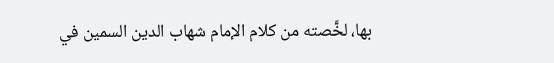بها، لخَّصته من كلام الإمام شهاب الدين السمين في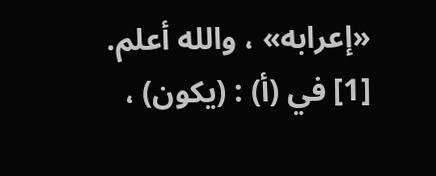«إعرابه» ، والله أعلم.
[1] في (أ) : (يكون) ،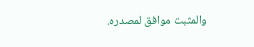والمثبت موافق لمصدره.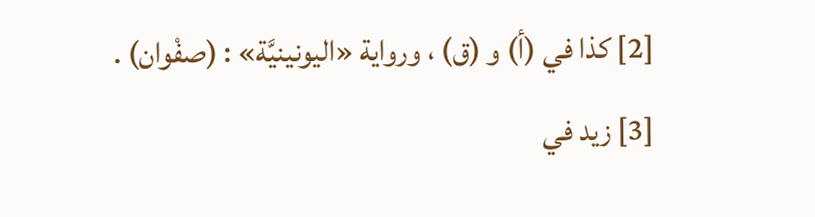[2] كذا في (أ) و (ق) ، ورواية «اليونينيَّة» : (صفْوان) .
[3] زيد في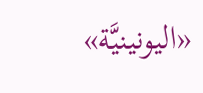«اليونينيَّة»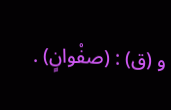و (ق) : (صفْوانٍ) .